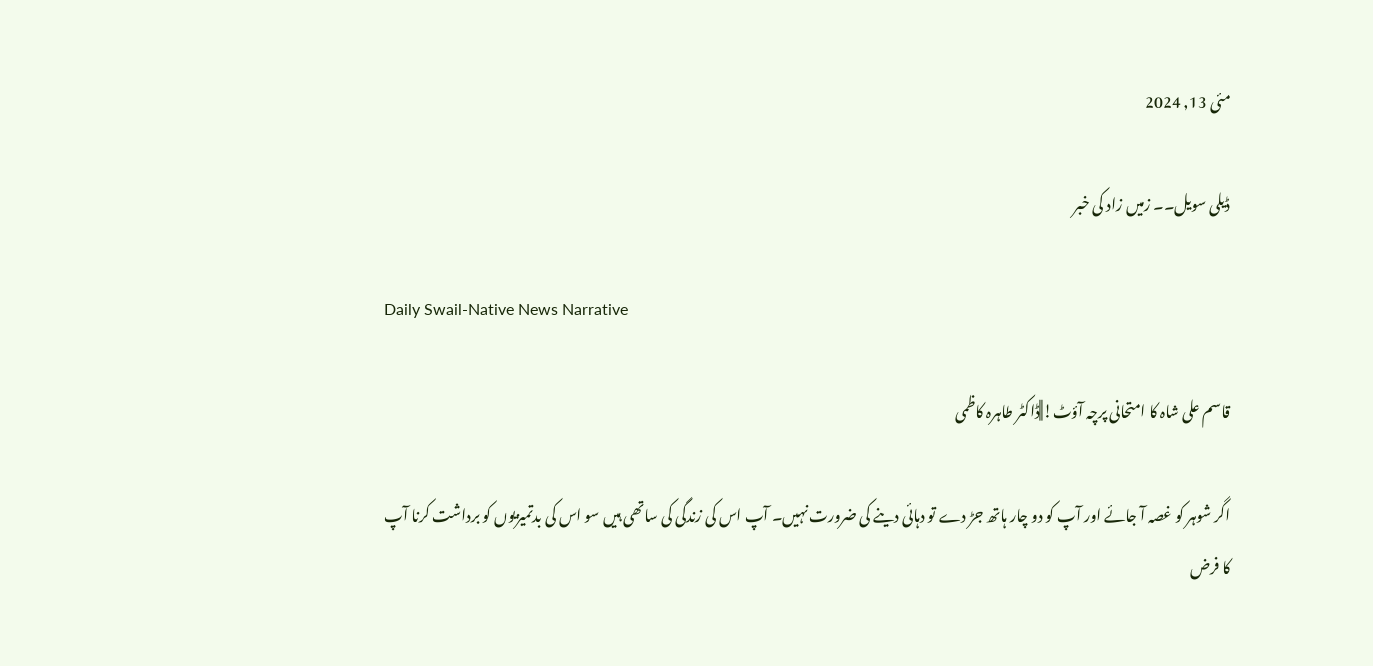مئی 13, 2024

ڈیلی سویل۔۔ زمیں زاد کی خبر

Daily Swail-Native News Narrative

قاسم علی شاہ کا امتحانی پرچہ آؤٹ!||ڈاکٹر طاہرہ کاظمی

اگر شوہر کو غصہ آ جائے اور آپ کو دو چار ہاتھ جڑ دے تو دہائی دینے کی ضرورت نہیں۔ آپ اس کی زندگی کی ساتھی ہیں سو اس کی بدتمیزیوں کو برداشت کرنا آپ کا فرض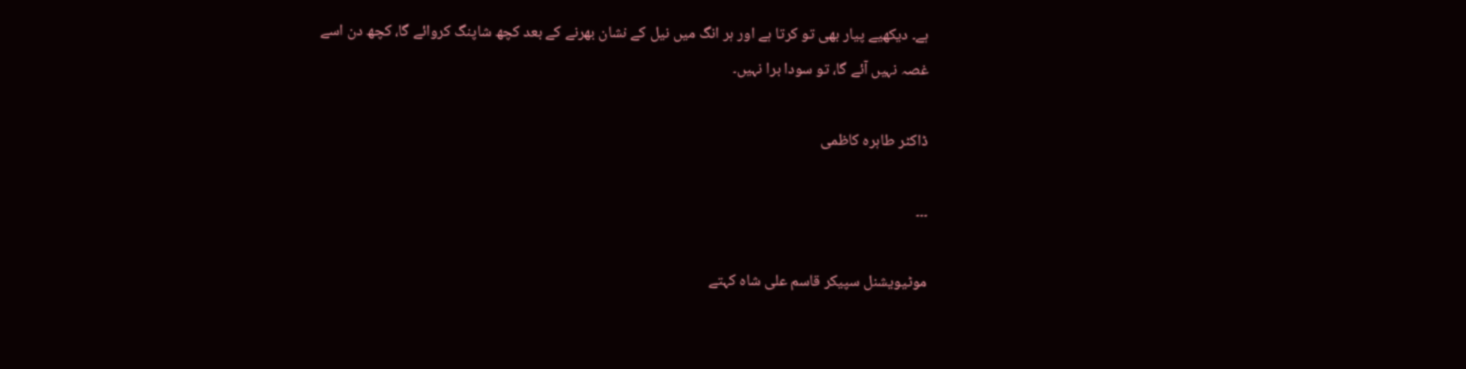ہے۔ دیکھیے پیار بھی تو کرتا ہے اور ہر انگ میں نیل کے نشان بھرنے کے بعد کچھ شاپنگ کروائے گا، کچھ دن اسے غصہ نہیں آئے گا، تو سودا برا نہیں۔

ڈاکٹر طاہرہ کاظمی

۔۔۔

موٹیویشنل سپیکر قاسم علی شاہ کہتے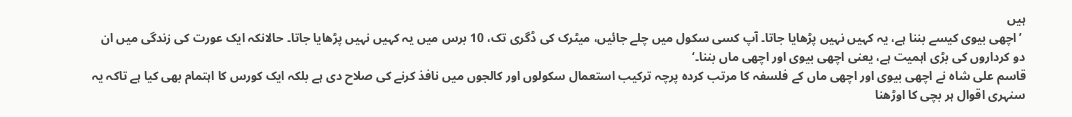ہیں
 ’اچھی بیوی کیسے بننا ہے، یہ کہیں نہیں پڑھایا جاتا۔ آپ کسی سکول میں چلے جائیں، میٹرک کی ڈگری تک، 10 برس میں یہ کہیں نہیں پڑھایا جاتا۔ حالانکہ ایک عورت کی زندگی میں ان دو کرداروں کی بڑی اہمیت ہے، یعنی اچھی بیوی اور اچھی ماں بننا۔‘
قاسم علی شاہ نے اچھی بیوی اور اچھی ماں کے فلسفہ کا مرتب کردہ پرچہ ترکیب استعمال سکولوں اور کالجوں میں نافذ کرنے کی صلاح دی ہے بلکہ ایک کورس کا اہتمام بھی کیا ہے تاکہ یہ سنہری اقوال ہر بچی کا اوڑھنا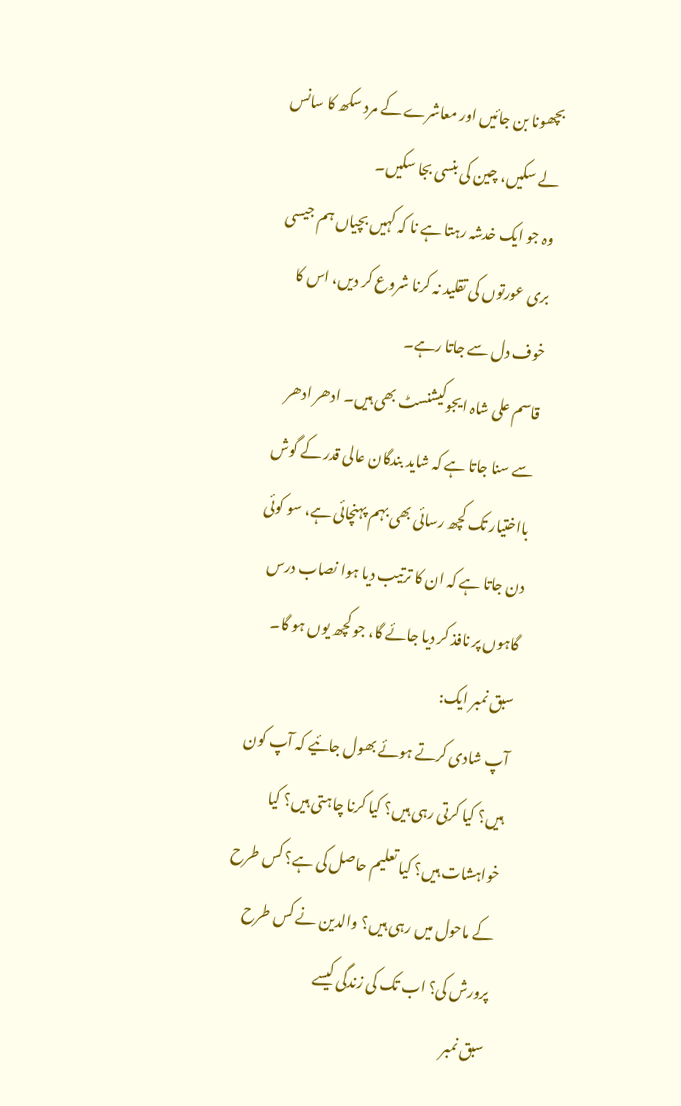بچھونا بن جائیں اور معاشرے کے مرد سکھ کا سانس لے سکیں، چین کی بنسی بجا سکیں۔
وہ جو ایک خدشہ رہتا ہے نا کہ کہیں بچیاں ہم جیسی بری عورتوں کی تقلید نہ کرنا شروع کر دیں، اس کا خوف دل سے جاتا رہے۔
قاسم علی شاہ ایجوکیشنسٹ بھی ہیں۔ ادھر ادھر سے سنا جاتا ہے کہ شاید بندگان عالی قدر کے گوش بااختیار تک کچھ رسائی بھی بہم پہنچائی ہے، سو کوئی دن جاتا ہے کہ ان کا ترتیب دیا ہوا نصاب درس گاہوں پر نافذ کر دیا جائے گا، جو کچھ یوں ہو گا۔
سبق نمبر ایک:
آپ شادی کرتے ہوئے بھول جائیے کہ آپ کون ہیں؟ کیا کرتی رہی ہیں؟ کیا کرنا چاہتی ہیں؟ کیا خواہشات ہیں؟ کیا تعلیم حاصل کی ہے؟ کس طرح کے ماحول میں رہی ہیں؟ والدین نے کس طرح پرورش کی؟ اب تک کی زندگی کیسے
سبق نمبر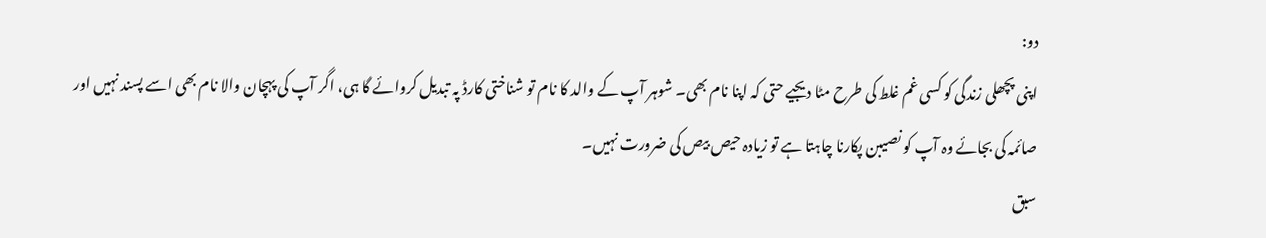دو:
اپنی پچھلی زندگی کو کسی غم غلط کی طرح مٹا دیجیے حتی کہ اپنا نام بھی۔ شوہر آپ کے والد کا نام تو شناختی کارڈ پہ تبدیل کروائے گا ہی، اگر آپ کی پہچان والا نام بھی اسے پسند نہیں اور صائمہ کی بجائے وہ آپ کو نصیبن پکارنا چاہتا ہے تو زیادہ حیص بیص کی ضرورت نہیں۔
سبق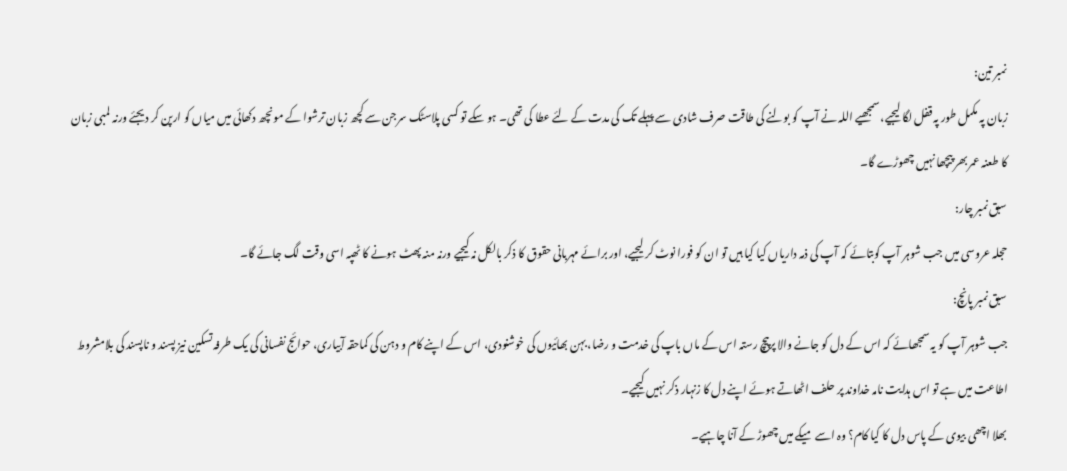نمبر تین:
زبان پہ مکمل طور پہ قفل لگا لیجیے، سمجھیے اللہ نے آپ کو بولنے کی طاقت صرف شادی سے پہلے تک کی مدت کے لئے عطا کی تھی۔ ہو سکے تو کسی پلاسٹک سرجن سے کچھ زبان ترشوا کے مونچھ دکھائی میں میاں کو ارپن کر دیجئے ورنہ لمبی زبان کا طعنہ عمر بھر پیچھا نہیں چھوڑے گا۔
سبق نمبر چار:
حجلہ عروسی میں جب شوہر آپ کوبتائے کہ آپ کی ذمہ داریاں کیا کیا ہیں تو ان کو فورا نوٹ کر لیجیے، اور برائے مہربانی حقوق کا ذکر بالکل نہ کیجیے ورنہ منہ پھٹ ہونے کا ٹھپہ اسی وقت لگ جائے گا۔
سبق نمبر پانچ:
جب شوہر آپ کو یہ سمجھائے کہ اس کے دل کو جانے والا پرپیچ رستہ اس کے ماں باپ کی خدمت و رضا، بہن بھائیوں کی خوشنودی، اس کے اپنے کام و دہن کی کماحقہ آبیاری، حوائج نفسانی کی یک طرفہ تسکین نیز پسند و ناپسند کی بلامشروط اطاعت میں ہے تو اس ہدایت نامہ خداوند پر حلف اٹھاتے ہوئے اپنے دل کا زنہار ذکر نہیں کیجیے۔
بھلا اچھی بیوی کے پاس دل کا کیا کام؟ وہ اسے میکے میں چھوڑ کے آنا چاہیے۔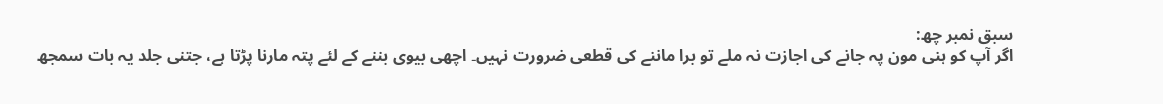سبق نمبر چھ:
اگر آپ کو ہنی مون پہ جانے کی اجازت نہ ملے تو برا ماننے کی قطعی ضرورت نہیں۔ اچھی بیوی بننے کے لئے پتہ مارنا پڑتا ہے، جتنی جلد یہ بات سمجھ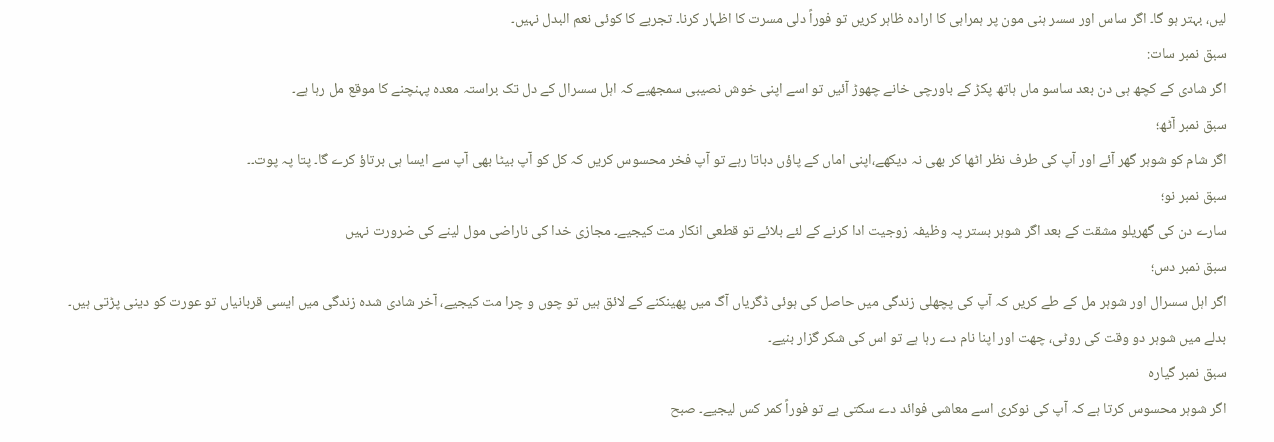لیں، بہتر ہو گا۔ اگر ساس اور سسر ہنی مون پر ہمراہی کا ارادہ ظاہر کریں تو فوراً دلی مسرت کا اظہار کرنا۔ تجربے کا کوئی نعم البدل نہیں۔
سبق نمبر سات:
اگر شادی کے کچھ ہی دن بعد ساسو ماں ہاتھ پکڑ کے باورچی خانے چھوڑ آئیں تو اسے اپنی خوش نصیبی سمجھیے کہ اہل سسرال کے دل تک براستہ معدہ پہنچنے کا موقع مل رہا ہے۔
سبق نمبر آٹھ؛
اگر شام کو شوہر گھر آئے اور آپ کی طرف نظر اٹھا کر بھی نہ دیکھے،اپنی اماں کے پاؤں دباتا رہے تو آپ فخر محسوس کریں کہ کل کو آپ بیٹا بھی آپ سے ایسا ہی برتاؤ کرے گا۔ پتا پہ پوت۔۔
سبق نمبر نو؛
سارے دن کی گھریلو مشقت کے بعد اگر شوہر بستر پہ وظیفہ زوجیت ادا کرنے کے لئے بلائے تو قطعی انکار مت کیجیے۔ مجازی خدا کی ناراضی مول لینے کی ضرورت نہیں
سبق نمبر دس؛
اگر اہل سسرال اور شوہر مل کے طے کریں کہ آپ کی پچھلی زندگی میں حاصل کی ہوئی ڈگریاں آگ میں پھینکنے کے لائق ہیں تو چوں و چرا مت کیجیے، آخر شادی شدہ زندگی میں ایسی قربانیاں تو عورت کو دینی پڑتی ہیں۔ بدلے میں شوہر دو وقت کی روٹی، چھت اور اپنا نام دے رہا ہے تو اس کی شکر گزار بنیے۔
سبق نمبر گیارہ
اگر شوہر محسوس کرتا ہے کہ آپ کی نوکری اسے معاشی فوائد دے سکتی ہے تو فوراً کمر کس لیجیے۔ صبح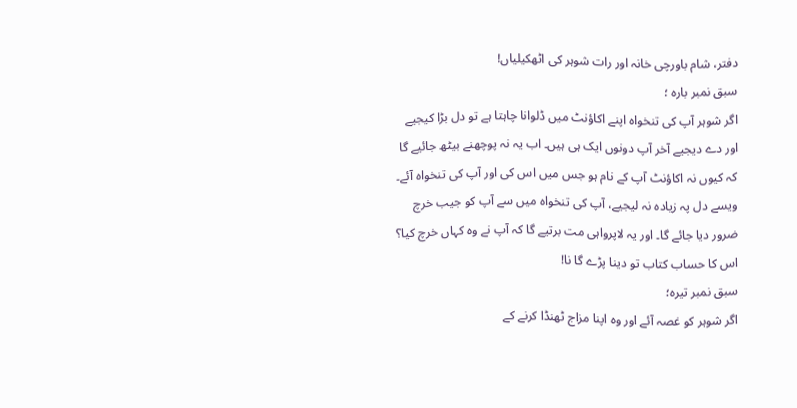دفتر، شام باورچی خانہ اور رات شوہر کی اٹھکیلیاں!
سبق نمبر بارہ ؛
اگر شوہر آپ کی تنخواہ اپنے اکاؤنٹ میں ڈلوانا چاہتا ہے تو دل بڑا کیجیے اور دے دیجیے آخر آپ دونوں ایک ہی ہیں۔ اب یہ نہ پوچھنے بیٹھ جائیے گا کہ کیوں نہ اکاؤنٹ آپ کے نام ہو جس میں اس کی اور آپ کی تنخواہ آئے۔
ویسے دل پہ زیادہ نہ لیجیے، آپ کی تنخواہ میں سے آپ کو جیب خرچ ضرور دیا جائے گا۔ اور یہ لاپرواہی مت برتیے گا کہ آپ نے وہ کہاں خرچ کیا؟ اس کا حساب کتاب تو دینا پڑے گا نا!
سبق نمبر تیرہ؛
اگر شوہر کو غصہ آئے اور وہ اپنا مزاج ٹھنڈا کرنے کے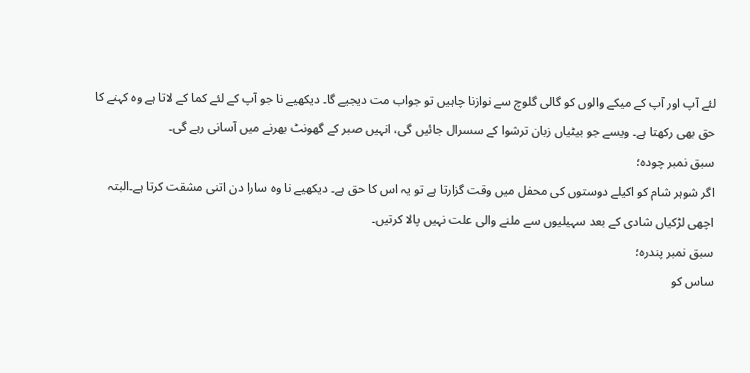لئے آپ اور آپ کے میکے والوں کو گالی گلوچ سے نوازنا چاہیں تو جواب مت دیجیے گا۔ دیکھیے نا جو آپ کے لئے کما کے لاتا ہے وہ کہنے کا حق بھی رکھتا ہے۔ ویسے جو بیٹیاں زبان ترشوا کے سسرال جائیں گی، انہیں صبر کے گھونٹ بھرنے میں آسانی رہے گی۔
سبق نمبر چودہ؛
اگر شوہر شام کو اکیلے دوستوں کی محفل میں وقت گزارتا ہے تو یہ اس کا حق ہے۔ دیکھیے نا وہ سارا دن اتنی مشقت کرتا ہے۔البتہ اچھی لڑکیاں شادی کے بعد سہیلیوں سے ملنے والی علت نہیں پالا کرتیں۔
سبق نمبر پندرہ؛
ساس کو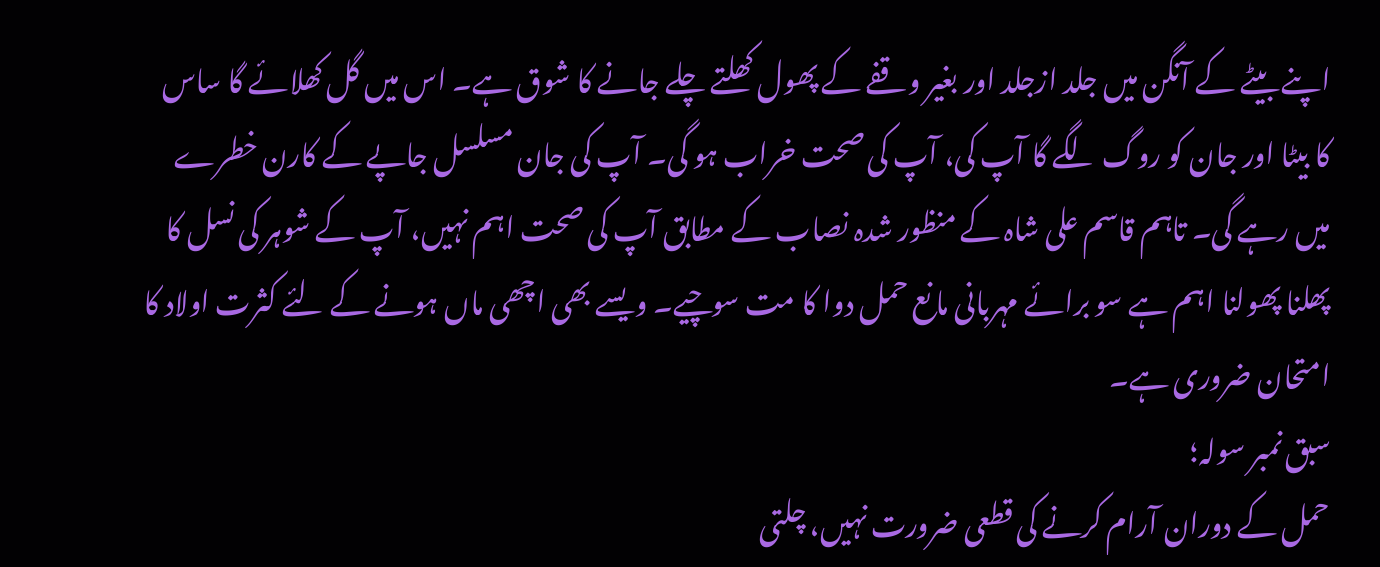اپنے بیٹے کے آنگن میں جلد ازجلد اور بغیر وقفے کے پھول کھلتے چلے جانے کا شوق ہے۔ اس میں گل کھلائے گا ساس کا بیٹا اور جان کو روگ لگے گا آپ کی، آپ کی صحت خراب ہو گی۔ آپ کی جان مسلسل جاپے کے کارن خطرے میں رہے گی۔ تاہم قاسم علی شاہ کے منظور شدہ نصاب کے مطابق آپ کی صحت اہم نہیں، آپ کے شوہر کی نسل کا پھلنا پھولنا اہم ہے سو برائے مہربانی مانع حمل دوا کا مت سوچیے۔ ویسے بھی اچھی ماں ہونے کے لئے کثرت اولاد کا امتحان ضروری ہے۔
سبق نمبر سولہ؛
حمل کے دوران آرام کرنے کی قطعی ضرورت نہیں، چلتی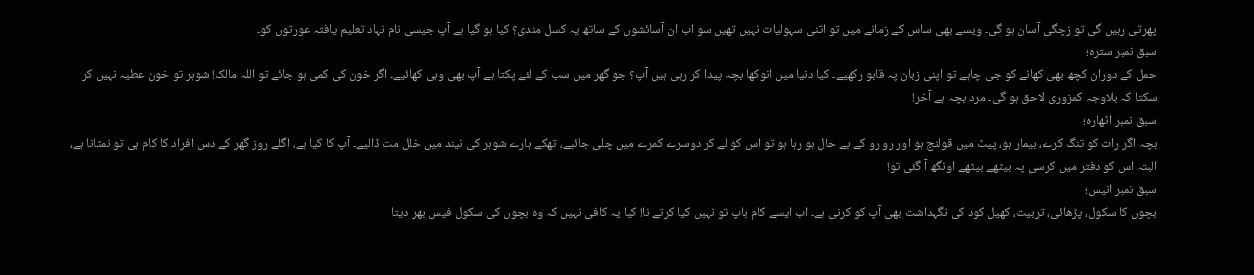پھرتی رہیں گی تو زچگی آسان ہو گی۔ ویسے بھی ساس کے زمانے میں تو اتنی سہولیات نہیں تھیں سو اب ان آسائشوں کے ساتھ یہ کسل مندی؟ کیا ہو گیا ہے آپ جیسی نام نہاد تعلیم یافتہ عورتوں کو۔
سبق نمبر سترہ؛
حمل کے دوران کچھ بھی کھانے کو جی چاہے تو اپنی زبان پہ قابو رکھیے۔ کیا دنیا میں انوکھا بچہ پیدا کر رہی ہیں آپ؟ جو گھر میں سب کے لئے پکتا ہے آپ بھی وہی کھائیے۔ اگر خون کی کمی ہو جائے تو اللہ مالک! شوہر تو خون عطیہ نہیں کر سکتا کہ بلاوجہ کمزوری لاحق ہو گی۔ مرد بچہ ہے آخر!
سبق نمبر اٹھارہ؛
بچہ اگر رات کو تنگ کرے، بیمار ہو، پیٹ میں قولنج ہو اور رو رو کے بے حال ہو رہا ہو تو اس کو لے کر دوسرے کمرے میں چلی جائیے، تھکے ہارے شوہر کی نیند میں خلل مت ڈالیے۔ آپ کا کیا ہے، اگلے روز گھر کے دس افراد کا کام ہی تو نمٹانا ہے، البتہ اس کو دفتر میں کرسی پہ بیٹھے بیٹھے اونگھ آ گئی تو!
سبق نمبر انیس؛
بچوں کا سکول، پڑھائی، تربیت، کھیل کود کی نگہداشت بھی آپ کو کرنی ہے۔ اب ایسے کام باپ تو نہیں کیا کرتے نا! کیا یہ کافی نہیں کہ وہ بچوں کی سکول فیس بھر دیتا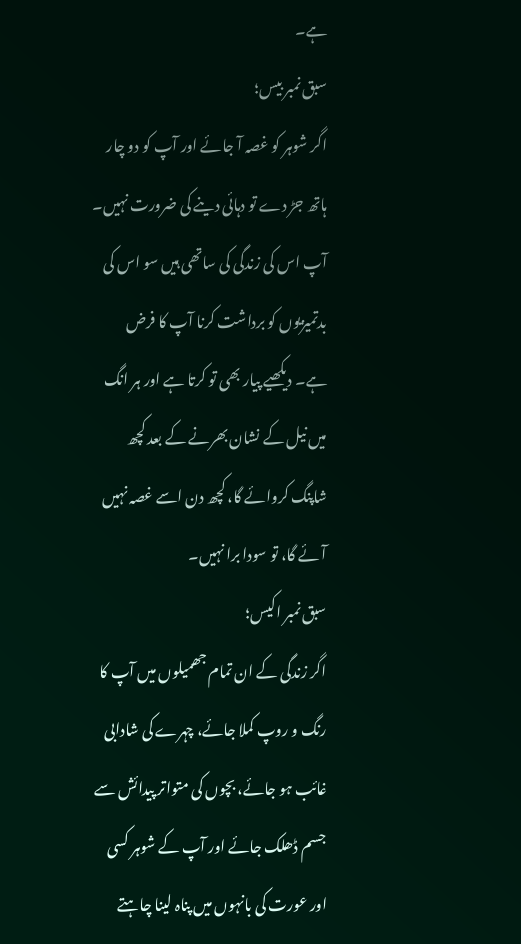ہے۔
سبق نمبر بیس؛
اگر شوہر کو غصہ آ جائے اور آپ کو دو چار ہاتھ جڑ دے تو دہائی دینے کی ضرورت نہیں۔ آپ اس کی زندگی کی ساتھی ہیں سو اس کی بدتمیزیوں کو برداشت کرنا آپ کا فرض ہے۔ دیکھیے پیار بھی تو کرتا ہے اور ہر انگ میں نیل کے نشان بھرنے کے بعد کچھ شاپنگ کروائے گا، کچھ دن اسے غصہ نہیں آئے گا، تو سودا برا نہیں۔
سبق نمبر اکیس؛
اگر زندگی کے ان تمام جھمیلوں میں آپ کا رنگ و روپ کملا جائے، چہرے کی شادابی غائب ہو جائے، بچوں کی متواتر پیدائش سے جسم ڈھلک جائے اور آپ کے شوہر کسی اور عورت کی بانہوں میں پناہ لینا چاہتے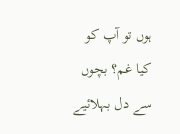ہوں تو آپ کو کیا غم؟ بچوں سے دل بہلائیے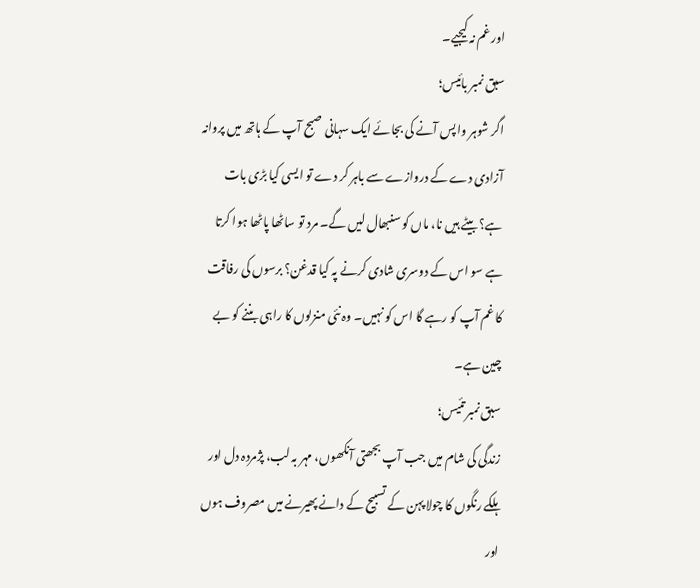اور غم نہ کیجیے۔
سبق نمبر بائیس؛
اگر شوہر واپس آنے کی بجائے ایک سہانی صبح آپ کے ہاتھ میں پروانہ آزادی دے کے دروازے سے باہر کر دے تو ایسی کیا بڑی بات ہے؟ بیٹے ہیں نا، ماں کو سنبھال لیں گے۔ مرد تو ساٹھا پاٹھا ہوا کرتا ہے سو اس کے دوسری شادی کرنے پہ کیا قدغن؟ برسوں کی رفاقت کا غم آپ کو رہے گا اس کو نہیں۔ وہ نئی منزلوں کا راہی بننے کو بے چین ہے۔
سبق نمبر تئیس؛
زندگی کی شام میں جب آپ بجھتی آنکھوں، مہر بہ لب، پژمردہ دل اور ہلکے رنگوں کا چولا پہن کے تسبیح کے دانے پھیرنے میں مصروف ہوں اور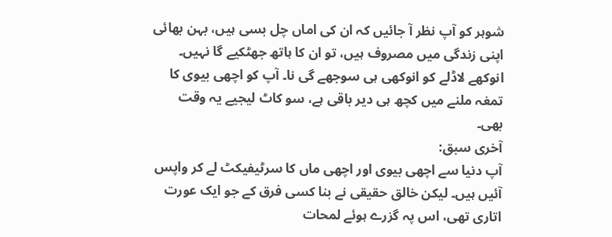شوہر کو آپ نظر آ جائیں کہ ان کی اماں چل بسی ہیں، بہن بھائی اپنی زندگی میں مصروف ہیں، تو ان کا ہاتھ جھٹکیے گا نہیں۔ انوکھے لاڈلے کو انوکھی ہی سوجھے گی نا۔ آپ کو اچھی بیوی کا تمغہ ملنے میں کچھ ہی دیر باقی ہے، سو کاٹ لیجیے یہ وقت بھی۔
آخری سبق:
آپ دنیا سے اچھی بیوی اور اچھی ماں کا سرٹیفیکٹ لے کر واپس آئیں ہیں۔ لیکن خالق حقیقی نے بنا کسی فرق کے جو ایک عورت اتاری تھی، اس پہ گزرے ہوئے لمحات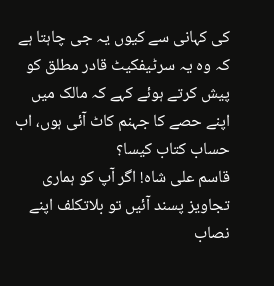کی کہانی سے کیوں یہ جی چاہتا ہے کہ وہ یہ سرٹیفکیٹ قادر مطلق کو پیش کرتے ہوئے کہے کہ مالک میں اپنے حصے کا جہنم کاٹ آئی ہوں، اب حساب کتاب کیسا؟
قاسم علی شاہ! اگر آپ کو ہماری تجاویز پسند آئیں تو بلاتکلف اپنے نصاب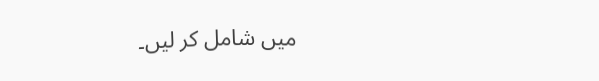میں شامل کر لیں۔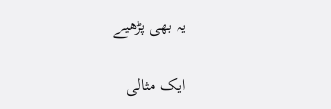یہ بھی پڑھیے

ایک مثالی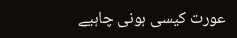عورت کیسی ہونی چاہیے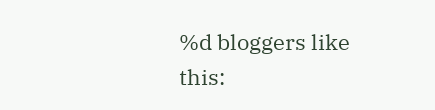%d bloggers like this: